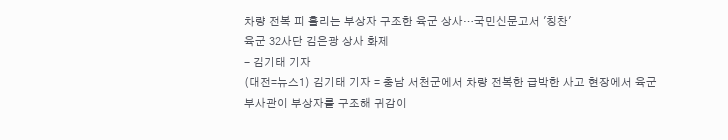차량 전복 피 흘리는 부상자 구조한 육군 상사…국민신문고서 '칭찬'
육군 32사단 김은광 상사 화제
- 김기태 기자
(대전=뉴스1) 김기태 기자 = 충남 서천군에서 차량 전복한 급박한 사고 현장에서 육군 부사관이 부상자를 구조해 귀감이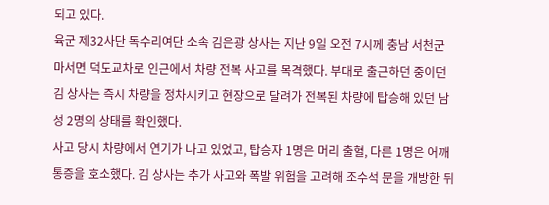되고 있다.
육군 제32사단 독수리여단 소속 김은광 상사는 지난 9일 오전 7시께 충남 서천군 마서면 덕도교차로 인근에서 차량 전복 사고를 목격했다. 부대로 출근하던 중이던 김 상사는 즉시 차량을 정차시키고 현장으로 달려가 전복된 차량에 탑승해 있던 남성 2명의 상태를 확인했다.
사고 당시 차량에서 연기가 나고 있었고, 탑승자 1명은 머리 출혈, 다른 1명은 어깨 통증을 호소했다. 김 상사는 추가 사고와 폭발 위험을 고려해 조수석 문을 개방한 뒤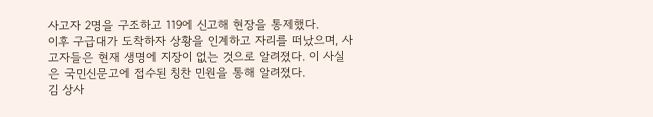사고자 2명을 구조하고 119에 신고해 현장을 통제했다.
이후 구급대가 도착하자 상황을 인계하고 자리를 떠났으며, 사고자들은 현재 생명에 지장이 없는 것으로 알려졌다. 이 사실은 국민신문고에 접수된 칭찬 민원을 통해 알려졌다.
김 상사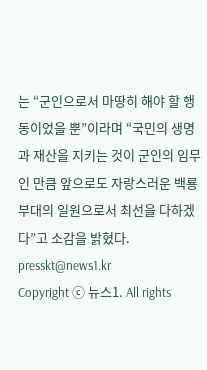는 “군인으로서 마땅히 해야 할 행동이었을 뿐”이라며 “국민의 생명과 재산을 지키는 것이 군인의 임무인 만큼 앞으로도 자랑스러운 백룡부대의 일원으로서 최선을 다하겠다”고 소감을 밝혔다.
presskt@news1.kr
Copyright ⓒ 뉴스1. All rights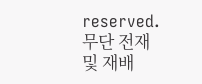reserved. 무단 전재 및 재배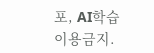포, AI학습 이용금지.